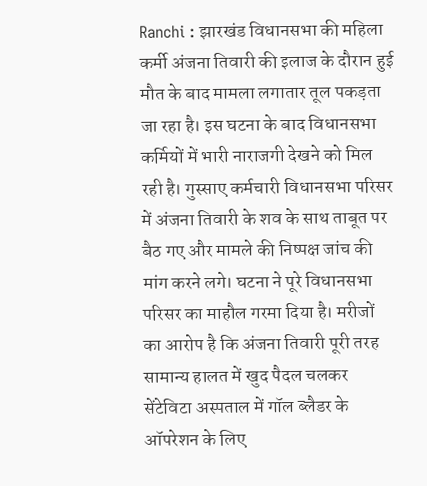Ranchi : झारखंड विधानसभा की महिला कर्मी अंजना तिवारी की इलाज के दौरान हुई मौत के बाद मामला लगातार तूल पकड़ता जा रहा है। इस घटना के बाद विधानसभा कर्मियों में भारी नाराजगी देखने को मिल रही है। गुस्साए कर्मचारी विधानसभा परिसर में अंजना तिवारी के शव के साथ ताबूत पर बैठ गए और मामले की निष्पक्ष जांच की मांग करने लगे। घटना ने पूरे विधानसभा परिसर का माहौल गरमा दिया है। मरीजों का आरोप है कि अंजना तिवारी पूरी तरह सामान्य हालत में खुद पैदल चलकर सेंटेविटा अस्पताल में गॉल ब्लैडर के ऑपरेशन के लिए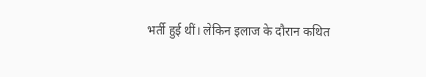भर्ती हुई थीं। लेकिन इलाज के दौरान कथित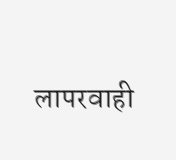लापरवाही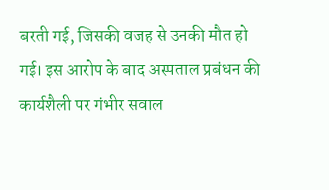बरती गई, जिसकी वजह से उनकी मौत हो गई। इस आरोप के बाद अस्पताल प्रबंधन की कार्यशैली पर गंभीर सवाल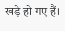खड़े हो गए हैं।